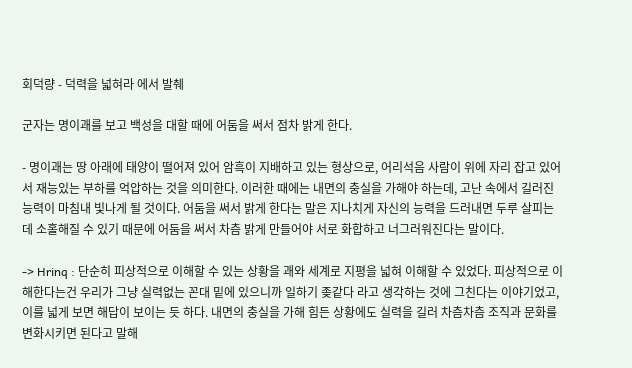회덕량 - 덕력을 넓혀라 에서 발췌

군자는 명이괘를 보고 백성을 대할 때에 어둠을 써서 점차 밝게 한다.

- 명이괘는 땅 아래에 태양이 떨어져 있어 암흑이 지배하고 있는 형상으로, 어리석음 사람이 위에 자리 잡고 있어서 재능있는 부하를 억압하는 것을 의미한다. 이러한 때에는 내면의 충실을 가해야 하는데, 고난 속에서 길러진 능력이 마침내 빛나게 될 것이다. 어둠을 써서 밝게 한다는 말은 지나치게 자신의 능력을 드러내면 두루 살피는 데 소홀해질 수 있기 때문에 어둠을 써서 차츰 밝게 만들어야 서로 화합하고 너그러워진다는 말이다.

-> Hrinq : 단순히 피상적으로 이해할 수 있는 상황을 괘와 세계로 지평을 넓혀 이해할 수 있었다. 피상적으로 이해한다는건 우리가 그냥 실력없는 꼰대 밑에 있으니까 일하기 좆같다 라고 생각하는 것에 그친다는 이야기었고, 이를 넓게 보면 해답이 보이는 듯 하다. 내면의 충실을 가해 힘든 상황에도 실력을 길러 차츰차츰 조직과 문화를 변화시키면 된다고 말해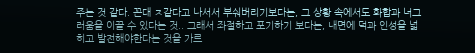주는 것 같다. 꼰대 ㅈ같다고 나서서 부숴버리기보다는, 그 상황 속에서도 화합과 너그러움을 이끌 수 있다는 것.. 그래서 좌절하고 포기하기 보다는, 내면에 덕과 인성을 넓히고 발전해야한다는 것을 가르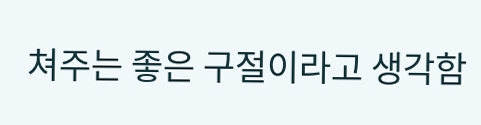쳐주는 좋은 구절이라고 생각함